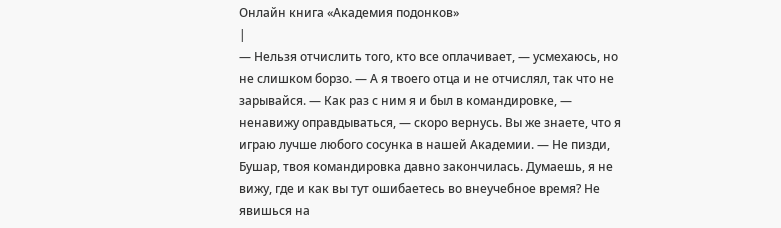Онлайн книга «Академия подонков»
|
— Нельзя отчислить того, кто все оплачивает, — усмехаюсь, но не слишком борзо. — А я твоего отца и не отчислял, так что не зарывайся. — Как раз с ним я и был в командировке, — ненавижу оправдываться, — скоро вернусь. Вы же знаете, что я играю лучше любого сосунка в нашей Академии. — Не пизди, Бушар, твоя командировка давно закончилась. Думаешь, я не вижу, где и как вы тут ошибаетесь во внеучебное время? Не явишься на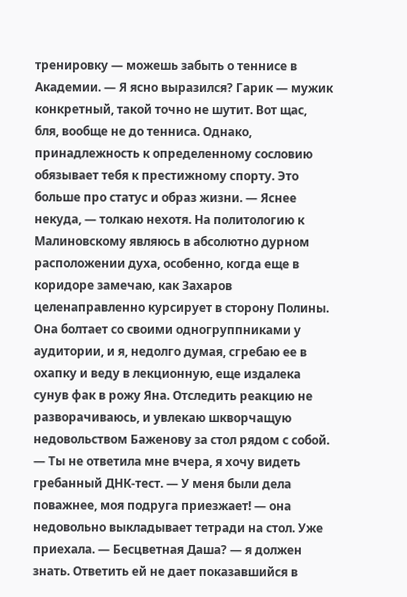тренировку — можешь забыть о теннисе в Академии. — Я ясно выразился? Гарик — мужик конкретный, такой точно не шутит. Вот щас, бля, вообще не до тенниса. Однако, принадлежность к определенному сословию обязывает тебя к престижному спорту. Это больше про статус и образ жизни. — Яснее некуда, — толкаю нехотя. На политологию к Малиновскому являюсь в абсолютно дурном расположении духа, особенно, когда еще в коридоре замечаю, как Захаров целенаправленно курсирует в сторону Полины. Она болтает со своими одногруппниками у аудитории, и я, недолго думая, сгребаю ее в охапку и веду в лекционную, еще издалека сунув фак в рожу Яна. Отследить реакцию не разворачиваюсь, и увлекаю шкворчащую недовольством Баженову за стол рядом с собой. — Ты не ответила мне вчера, я хочу видеть гребанный ДНК-тест. — У меня были дела поважнее, моя подруга приезжает! — она недовольно выкладывает тетради на стол. Уже приехала. — Бесцветная Даша? — я должен знать. Ответить ей не дает показавшийся в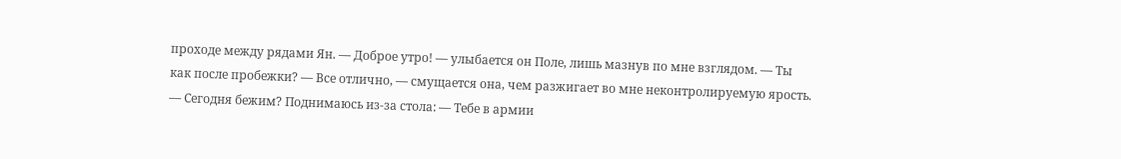проходе между рядами Ян. — Доброе утро! — улыбается он Поле, лишь мазнув по мне взглядом. — Ты как после пробежки? — Все отлично, — смущается она, чем разжигает во мне неконтролируемую ярость. — Сегодня бежим? Поднимаюсь из-за стола: — Тебе в армии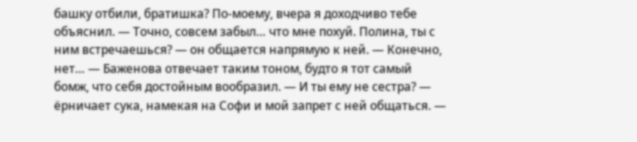башку отбили, братишка? По-моему, вчера я доходчиво тебе объяснил. — Точно, совсем забыл… что мне похуй. Полина, ты с ним встречаешься? — он общается напрямую к ней. — Конечно, нет… — Баженова отвечает таким тоном, будто я тот самый бомж, что себя достойным вообразил. — И ты ему не сестра? — ёрничает сука, намекая на Софи и мой запрет с ней общаться. —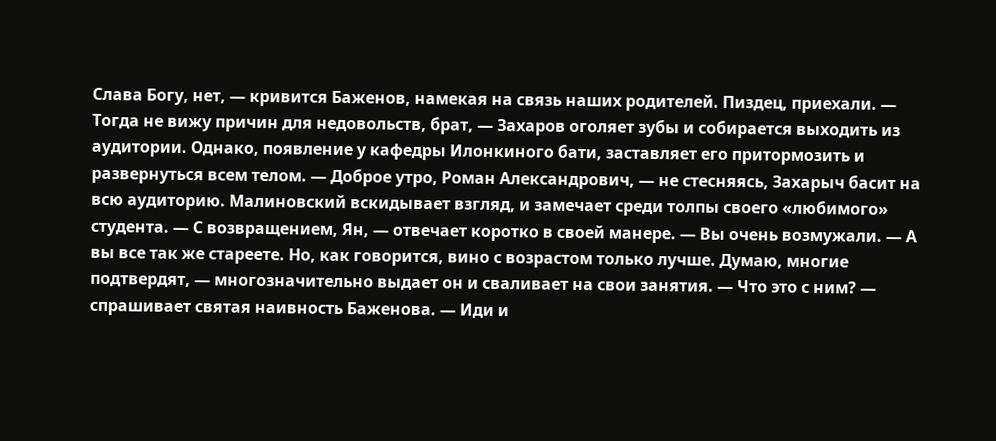Слава Богу, нет, — кривится Баженов, намекая на связь наших родителей. Пиздец, приехали. — Тогда не вижу причин для недовольств, брат, — Захаров оголяет зубы и собирается выходить из аудитории. Однако, появление у кафедры Илонкиного бати, заставляет его притормозить и развернуться всем телом. — Доброе утро, Роман Александрович, — не стесняясь, Захарыч басит на всю аудиторию. Малиновский вскидывает взгляд, и замечает среди толпы своего «любимого» студента. — С возвращением, Ян, — отвечает коротко в своей манере. — Вы очень возмужали. — А вы все так же стареете. Но, как говорится, вино с возрастом только лучше. Думаю, многие подтвердят, — многозначительно выдает он и сваливает на свои занятия. — Что это с ним? — спрашивает святая наивность Баженова. — Иди и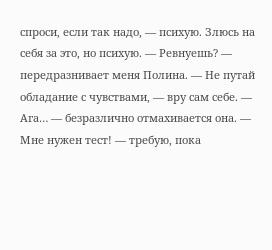спроси, если так надо, — психую. Злюсь на себя за это, но психую. — Ревнуешь? — передразнивает меня Полина. — Не путай обладание с чувствами, — вру сам себе. — Ага… — безразлично отмахивается она. — Мне нужен тест! — требую, пока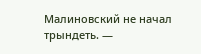Малиновский не начал трындеть. —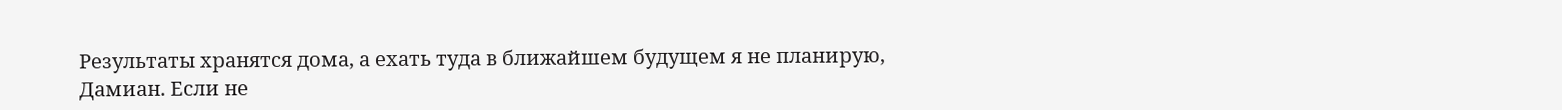Результаты хранятся дома, а ехать туда в ближайшем будущем я не планирую, Дамиан. Если не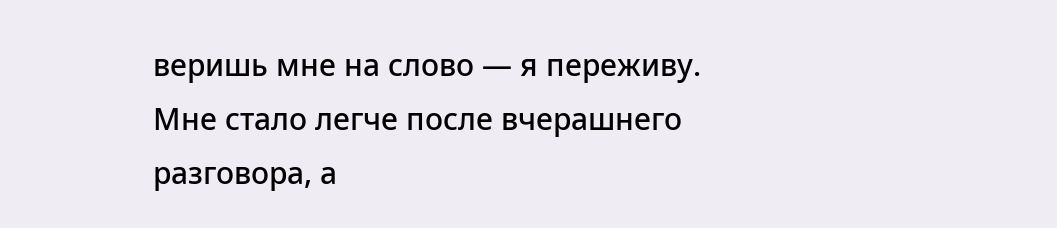веришь мне на слово — я переживу. Мне стало легче после вчерашнего разговора, а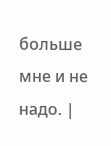больше мне и не надо. |